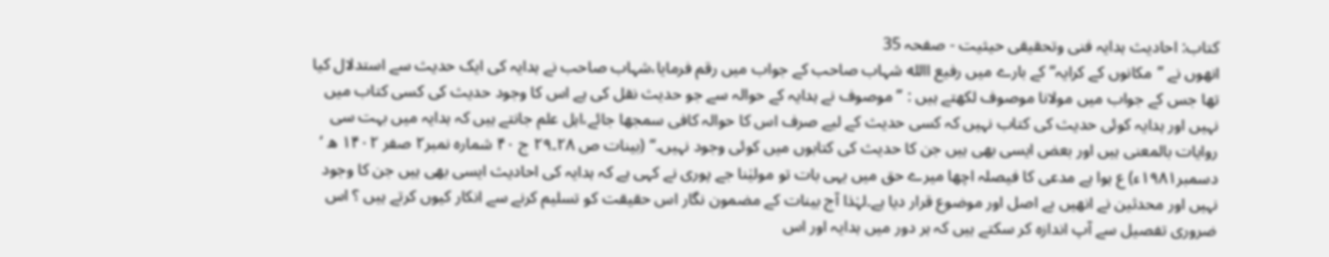کتاب: احادیث ہدایہ فنی وتحقیقی حیثیت - صفحہ 35
انھوں نے ’’مکانوں کے کرایہ‘‘ کے بارے میں رفیع االله شہاب صاحب کے جواب میں رقم فرمایا،شہاب صاحب نے ہدایہ کی ایک حدیث سے استدلال کیا تھا جس کے جواب میں مولانا موصوف لکھتے ہیں : ’’موصوف نے ہدایہ کے حوالہ سے جو حدیث نقل کی ہے اس کا وجود حدیث کی کسی کتاب میں نہیں اور ہدایہ کوئی حدیث کی کتاب نہیں کہ کسی حدیث کے لیے صرف اس کا حوالہ کافی سمجھا جائے،اہل علم جانتے ہیں کہ ہدایہ میں بہت سی روایات بالمعنی ہیں اور بعض ایسی بھی ہیں جن کا حدیث کی کتابوں میں کوئی وجود نہیں۔‘‘ (بینات ص ۲۸۔۲۹ ج ۴۰ شمارہ نمبر۲ صفر ۱۴۰۲ ھ ‘ دسمبر۱۹۸۱ء) ع ہوا ہے مدعی کا فیصلہ اچھا میرے حق میں یہی بات تو مولیٰنا جے پوری نے کہی ہے کہ ہدایہ کی احادیث ایسی بھی ہیں جن کا وجود نہیں اور محدثین نے انھیں بے اصل اور موضوع قرار دیا ہے۔لہٰذا آج بینات کے مضمون نگار اس حقیقت کو تسلیم کرنے سے انکار کیوں کرتے ہیں ؟ اس ضروری تفصیل سے آپ اندازہ کر سکتے ہیں کہ ہر دور میں ہدایہ اور اس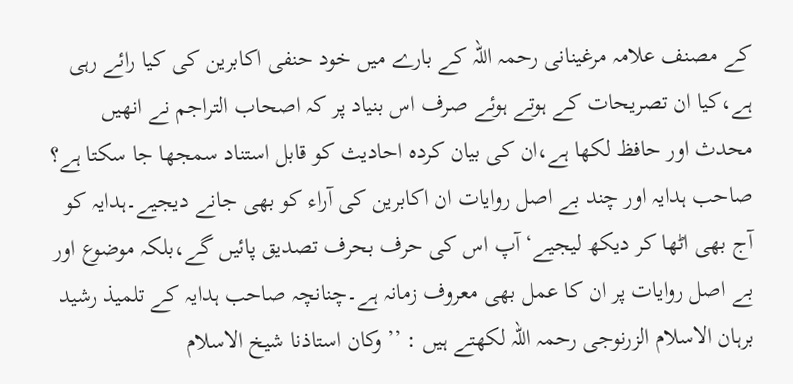کے مصنف علامہ مرغینانی رحمہ اللہ کے بارے میں خود حنفی اکابرین کی کیا رائے رہی ہے،کیا ان تصریحات کے ہوتے ہوئے صرف اس بنیاد پر کہ اصحاب التراجم نے انھیں محدث اور حافظ لکھا ہے،ان کی بیان کردہ احادیث کو قابل استناد سمجھا جا سکتا ہے؟ صاحب ہدایہ اور چند بے اصل روایات ان اکابرین کی آراء کو بھی جانے دیجیے۔ہدایہ کو آج بھی اٹھا کر دیکھ لیجیے‘ آپ اس کی حرف بحرف تصدیق پائیں گے،بلکہ موضوع اور بے اصل روایات پر ان کا عمل بھی معروف زمانہ ہے۔چنانچہ صاحب ہدایہ کے تلمیذ رشید برہان الاسلام الزرنوجی رحمہ اللہ لکھتے ہیں : ’’ وکان استاذنا شیخ الاسلام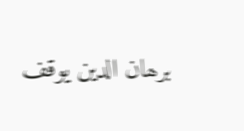برھان الدین یوقف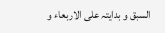السبق و بدایتہ علی الاربعاء و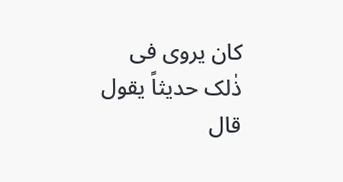کان یروی فی ذٰلک حدیثاً یقول قال